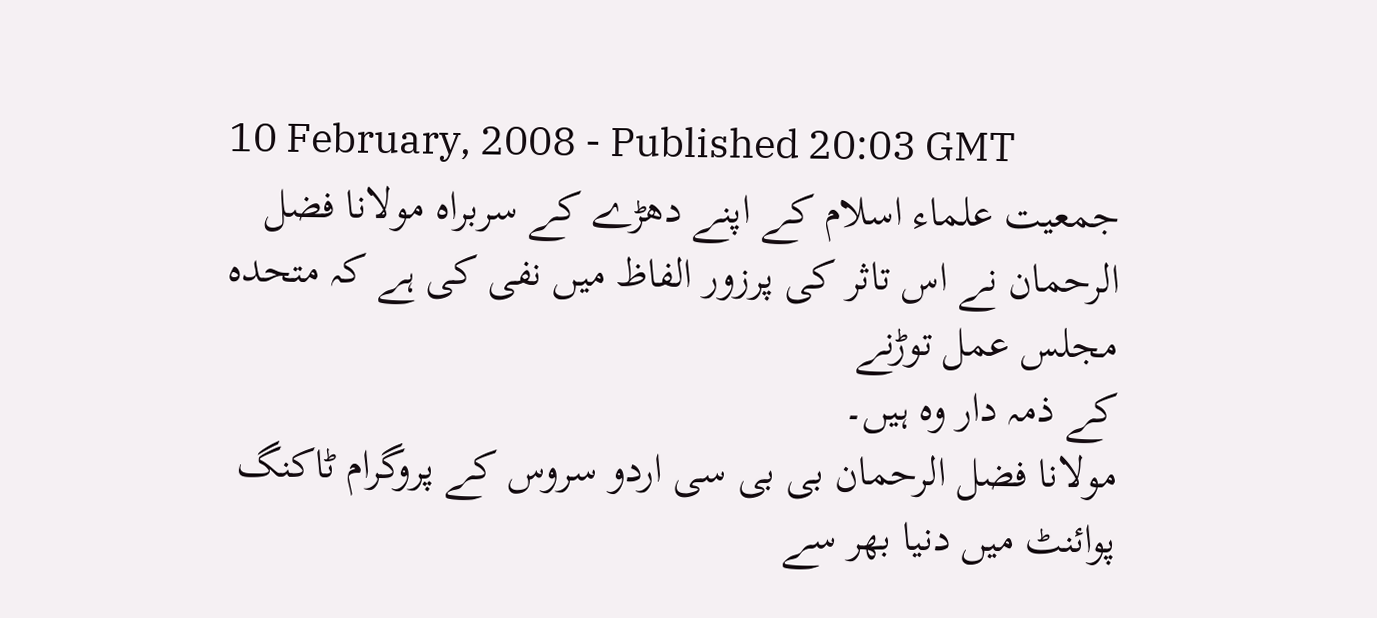10 February, 2008 - Published 20:03 GMT
جمعیت علماء اسلام کے اپنے دھڑے کے سربراہ مولانا فضل الرحمان نے اس تاثر کی پرزور الفاظ میں نفی کی ہے کہ متحدہ مجلس عمل توڑنے
کے ذمہ دار وہ ہیں۔
مولانا فضل الرحمان بی بی سی اردو سروس کے پروگرام ٹاکنگ پوائنٹ میں دنیا بھر سے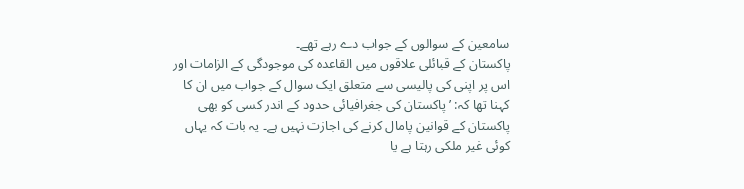سامعین کے سوالوں کے جواب دے رہے تھے۔
پاکستان کے قبائلی علاقوں میں القاعدہ کی موجودگی کے الزامات اور اس پر اپنی کی پالیسی سے متعلق ایک سوال کے جواب میں ان کا کہنا تھا کہ: ’پاکستان کی جغرافیائی حدود کے اندر کسی کو بھی پاکستان کے قوانین پامال کرنے کی اجازت نہیں ہے۔ یہ بات کہ یہاں کوئی غیر ملکی رہتا ہے یا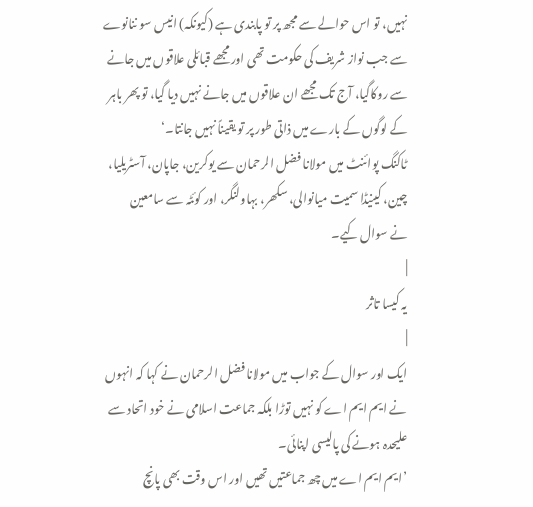نہیں، تو اس حوالے سے مجھ پر تو پابندی ہے (کیونکہ) انیس سو ننانوے سے جب نواز شریف کی حکومت تھی اور مجھے قبائلی علاقوں میں جانے سے روکاگیا، آج تک مجھے ان علاقوں میں جانے نہیں دیا گیا، تو پھر باہر کے لوگوں کے بارے میں ذاتی طور پر تو یقیناً نہیں جانتا۔‘
ٹاکنگ پوائنٹ میں مولانا فضل الرحمان سے یوکرین، جاپان، آسٹریلیا، چین، کینیڈا سمیت میانوالی، سکھر، بہاولنگر، اور کوئٹہ سے سامعین
نے سوال کیے۔
|
یہ کیسا تاثر
|
ایک اور سوال کے جواب میں مولانا فضل الرحمان نے کہا کہ انہوں نے ایم ایم اے کو نہیں توڑا بلکہ جماعت اسلامی نے خود اتحاد سے علیحدہ ہونے کی پالیسی اپنائی۔
’ایم ایم اے میں چھ جماعتیں تھیں اور اس وقت بھی پانچ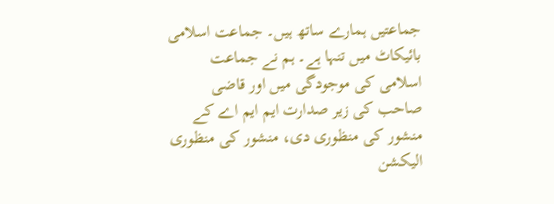جماعتیں ہمارے ساتھ ہیں۔ جماعت اسلامی بائیکاٹ میں تنہا ہے۔ ہم نے جماعت اسلامی کی موجودگی میں اور قاضی صاحب کی زیر صدارت ایم ایم اے کے منشور کی منظوری دی، منشور کی منظوری الیکشن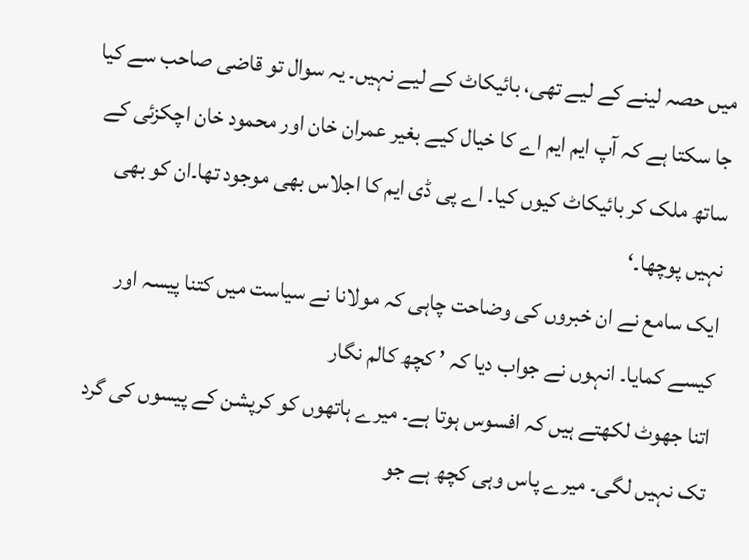میں حصہ لینے کے لیے تھی، بائیکاٹ کے لیے نہیں۔ یہ سوال تو قاضی صاحب سے کیا جا سکتا ہے کہ آپ ایم ایم اے کا خیال کیے بغیر عمران خان اور محمود خان اچکزئی کے ساتھ ملک کر بائیکاٹ کیوں کیا۔ اے پی ڈی ایم کا اجلاس بھی موجود تھا۔ان کو بھی نہیں پوچھا۔‘
ایک سامع نے ان خبروں کی وضاحت چاہی کہ مولانا نے سیاست میں کتنا پیسہ اور کیسے کمایا۔ انہوں نے جواب دیا کہ ’ کچھ کالم نگار
اتنا جھوٹ لکھتے ہیں کہ افسوس ہوتا ہے۔ میرے ہاتھوں کو کرپشن کے پیسوں کی گرد تک نہیں لگی۔ میرے پاس وہی کچھ ہے جو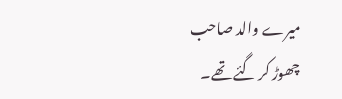میرے والد صاحب
چھوڑ کر گئے تھے۔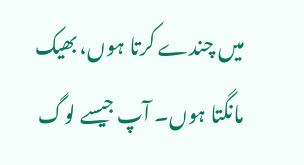میں چندے کرتا ہوں، بھیک مانگتا ہوں۔ آپ جیسے لوگ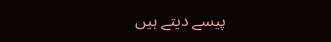پیسے دیتے ہیں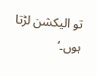تو الیکشن لڑتا ہوں۔‘